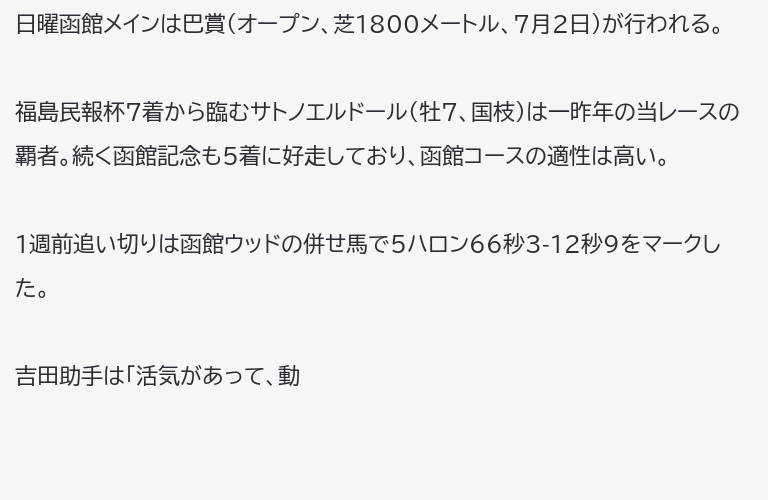日曜函館メインは巴賞(オープン、芝1800メートル、7月2日)が行われる。

福島民報杯7着から臨むサトノエルドール(牡7、国枝)は一昨年の当レースの覇者。続く函館記念も5着に好走しており、函館コースの適性は高い。

1週前追い切りは函館ウッドの併せ馬で5ハロン66秒3-12秒9をマークした。

吉田助手は「活気があって、動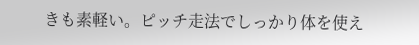きも素軽い。ピッチ走法でしっかり体を使え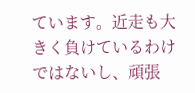ています。近走も大きく負けているわけではないし、頑張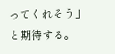ってくれそう」と期待する。